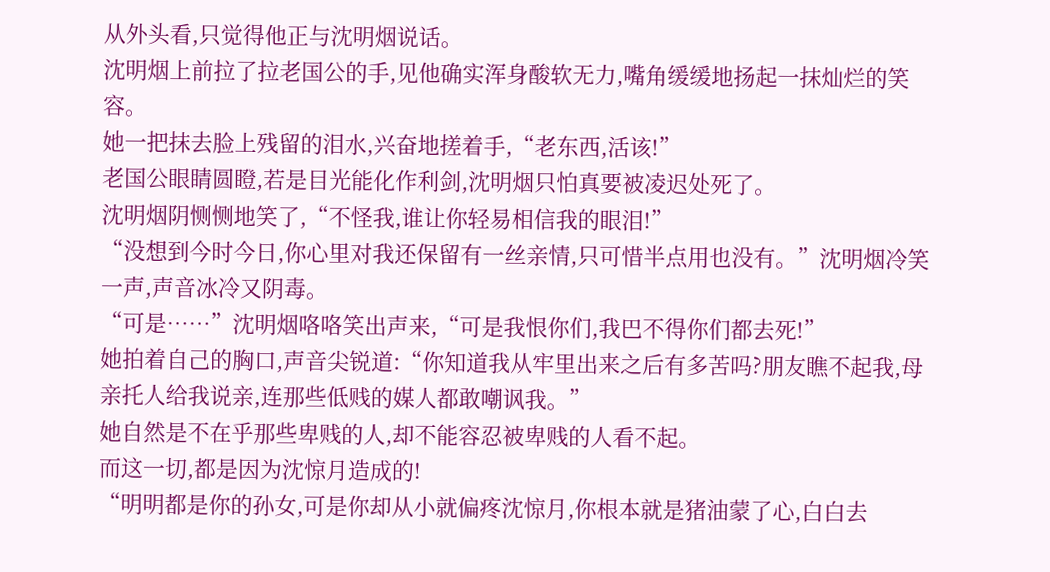从外头看,只觉得他正与沈明烟说话。
沈明烟上前拉了拉老国公的手,见他确实浑身酸软无力,嘴角缓缓地扬起一抹灿烂的笑容。
她一把抹去脸上残留的泪水,兴奋地搓着手,“老东西,活该!”
老国公眼睛圆瞪,若是目光能化作利剑,沈明烟只怕真要被凌迟处死了。
沈明烟阴恻恻地笑了,“不怪我,谁让你轻易相信我的眼泪!”
“没想到今时今日,你心里对我还保留有一丝亲情,只可惜半点用也没有。”沈明烟冷笑一声,声音冰冷又阴毒。
“可是……”沈明烟咯咯笑出声来,“可是我恨你们,我巴不得你们都去死!”
她拍着自己的胸口,声音尖锐道:“你知道我从牢里出来之后有多苦吗?朋友瞧不起我,母亲托人给我说亲,连那些低贱的媒人都敢嘲讽我。”
她自然是不在乎那些卑贱的人,却不能容忍被卑贱的人看不起。
而这一切,都是因为沈惊月造成的!
“明明都是你的孙女,可是你却从小就偏疼沈惊月,你根本就是猪油蒙了心,白白去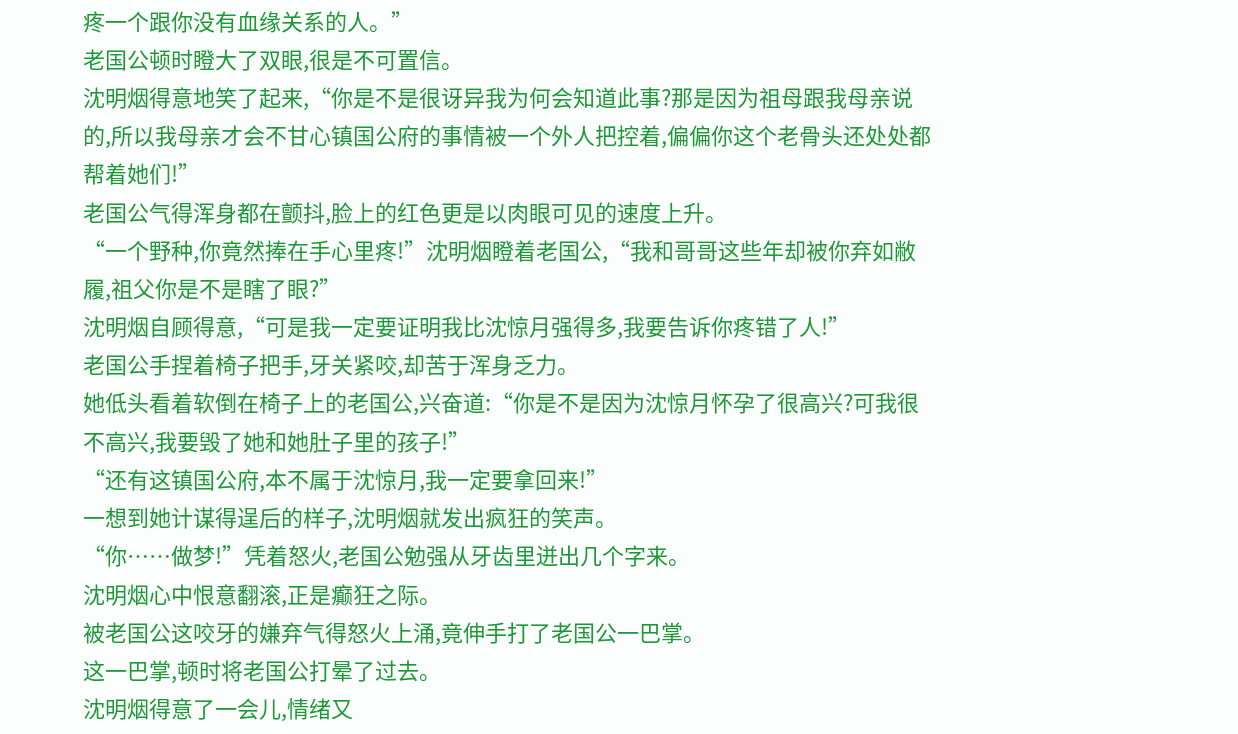疼一个跟你没有血缘关系的人。”
老国公顿时瞪大了双眼,很是不可置信。
沈明烟得意地笑了起来,“你是不是很讶异我为何会知道此事?那是因为祖母跟我母亲说的,所以我母亲才会不甘心镇国公府的事情被一个外人把控着,偏偏你这个老骨头还处处都帮着她们!”
老国公气得浑身都在颤抖,脸上的红色更是以肉眼可见的速度上升。
“一个野种,你竟然捧在手心里疼!”沈明烟瞪着老国公,“我和哥哥这些年却被你弃如敝履,祖父你是不是瞎了眼?”
沈明烟自顾得意,“可是我一定要证明我比沈惊月强得多,我要告诉你疼错了人!”
老国公手捏着椅子把手,牙关紧咬,却苦于浑身乏力。
她低头看着软倒在椅子上的老国公,兴奋道:“你是不是因为沈惊月怀孕了很高兴?可我很不高兴,我要毁了她和她肚子里的孩子!”
“还有这镇国公府,本不属于沈惊月,我一定要拿回来!”
一想到她计谋得逞后的样子,沈明烟就发出疯狂的笑声。
“你……做梦!”凭着怒火,老国公勉强从牙齿里迸出几个字来。
沈明烟心中恨意翻滚,正是癫狂之际。
被老国公这咬牙的嫌弃气得怒火上涌,竟伸手打了老国公一巴掌。
这一巴掌,顿时将老国公打晕了过去。
沈明烟得意了一会儿,情绪又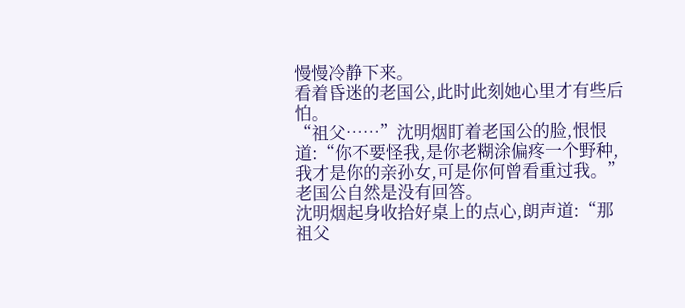慢慢冷静下来。
看着昏迷的老国公,此时此刻她心里才有些后怕。
“祖父……”沈明烟盯着老国公的脸,恨恨道:“你不要怪我,是你老糊涂偏疼一个野种,我才是你的亲孙女,可是你何曾看重过我。”
老国公自然是没有回答。
沈明烟起身收拾好桌上的点心,朗声道:“那祖父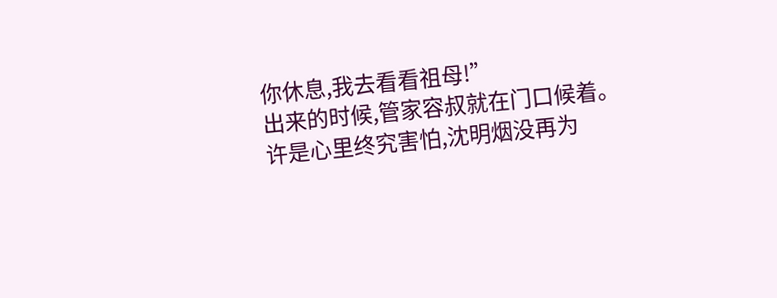你休息,我去看看祖母!”
出来的时候,管家容叔就在门口候着。
许是心里终究害怕,沈明烟没再为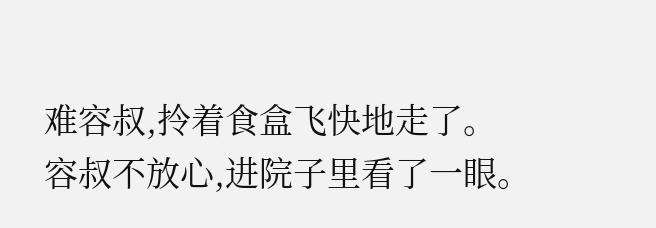难容叔,拎着食盒飞快地走了。
容叔不放心,进院子里看了一眼。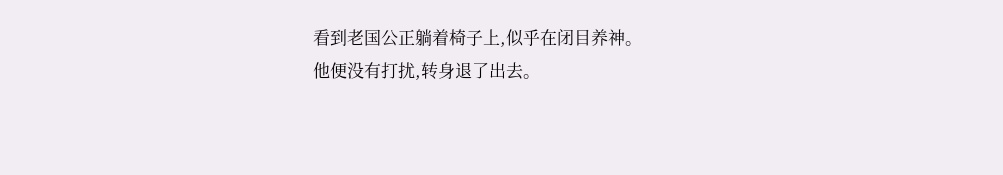看到老国公正躺着椅子上,似乎在闭目养神。
他便没有打扰,转身退了出去。